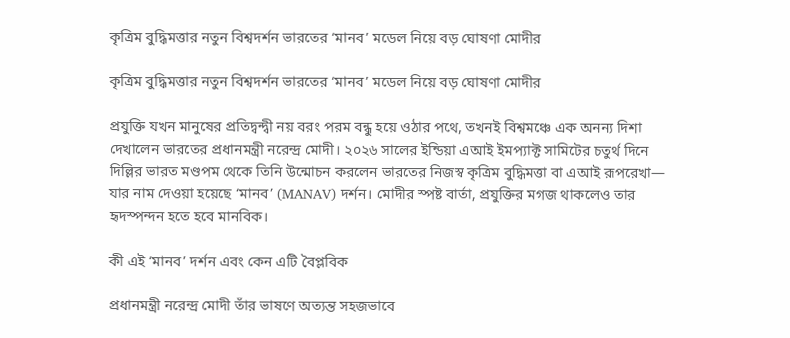কৃত্রিম বুদ্ধিমত্তার নতুন বিশ্বদর্শন ভারতের ‘মানব’ মডেল নিয়ে বড় ঘোষণা মোদীর

কৃত্রিম বুদ্ধিমত্তার নতুন বিশ্বদর্শন ভারতের ‘মানব’ মডেল নিয়ে বড় ঘোষণা মোদীর

প্রযুক্তি যখন মানুষের প্রতিদ্বন্দ্বী নয় বরং পরম বন্ধু হয়ে ওঠার পথে, তখনই বিশ্বমঞ্চে এক অনন্য দিশা দেখালেন ভারতের প্রধানমন্ত্রী নরেন্দ্র মোদী। ২০২৬ সালের ইন্ডিয়া এআই ইমপ্যাক্ট সামিটের চতুর্থ দিনে দিল্লির ভারত মণ্ডপম থেকে তিনি উন্মোচন করলেন ভারতের নিজস্ব কৃত্রিম বুদ্ধিমত্তা বা এআই রূপরেখা— যার নাম দেওয়া হয়েছে ‘মানব’ (MANAV) দর্শন। মোদীর স্পষ্ট বার্তা, প্রযুক্তির মগজ থাকলেও তার হৃদস্পন্দন হতে হবে মানবিক।

কী এই ‘মানব’ দর্শন এবং কেন এটি বৈপ্লবিক

প্রধানমন্ত্রী নরেন্দ্র মোদী তাঁর ভাষণে অত্যন্ত সহজভাবে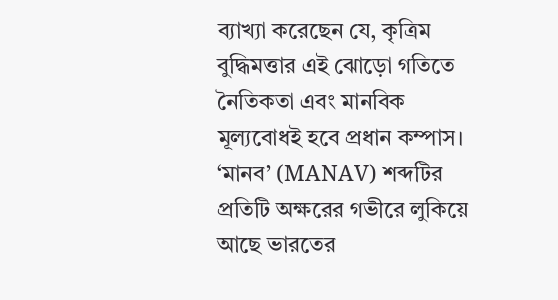ব্যাখ্যা করেছেন যে, কৃত্রিম বুদ্ধিমত্তার এই ঝোড়ো গতিতে নৈতিকতা এবং মানবিক মূল্যবোধই হবে প্রধান কম্পাস। ‘মানব’ (MANAV) শব্দটির প্রতিটি অক্ষরের গভীরে লুকিয়ে আছে ভারতের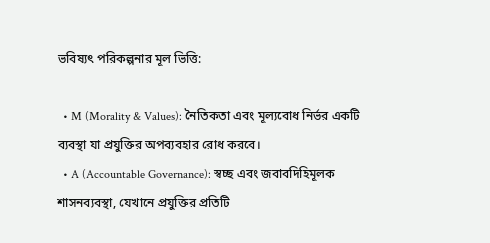ভবিষ্যৎ পরিকল্পনার মূল ভিত্তি:

  • M (Morality & Values): নৈতিকতা এবং মূল্যবোধ নির্ভর একটি ব্যবস্থা যা প্রযুক্তির অপব্যবহার রোধ করবে।
  • A (Accountable Governance): স্বচ্ছ এবং জবাবদিহিমূলক শাসনব্যবস্থা, যেখানে প্রযুক্তির প্রতিটি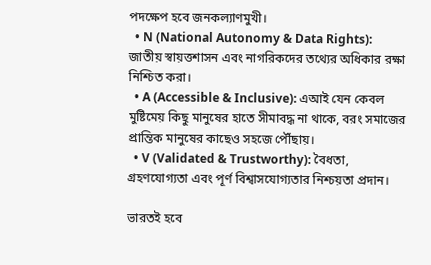পদক্ষেপ হবে জনকল্যাণমুখী।
  • N (National Autonomy & Data Rights): জাতীয় স্বায়ত্তশাসন এবং নাগরিকদের তথ্যের অধিকার রক্ষা নিশ্চিত করা।
  • A (Accessible & Inclusive): এআই যেন কেবল মুষ্টিমেয় কিছু মানুষের হাতে সীমাবদ্ধ না থাকে, বরং সমাজের প্রান্তিক মানুষের কাছেও সহজে পৌঁছায়।
  • V (Validated & Trustworthy): বৈধতা, গ্রহণযোগ্যতা এবং পূর্ণ বিশ্বাসযোগ্যতার নিশ্চয়তা প্রদান।

ভারতই হবে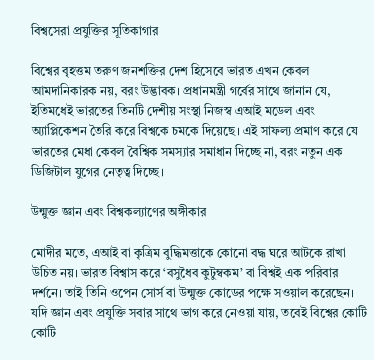বিশ্বসেরা প্রযুক্তির সূতিকাগার

বিশ্বের বৃহত্তম তরুণ জনশক্তির দেশ হিসেবে ভারত এখন কেবল আমদানিকারক নয়, বরং উদ্ভাবক। প্রধানমন্ত্রী গর্বের সাথে জানান যে, ইতিমধেই ভারতের তিনটি দেশীয় সংস্থা নিজস্ব এআই মডেল এবং অ্যাপ্লিকেশন তৈরি করে বিশ্বকে চমকে দিয়েছে। এই সাফল্য প্রমাণ করে যে ভারতের মেধা কেবল বৈশ্বিক সমস্যার সমাধান দিচ্ছে না, বরং নতুন এক ডিজিটাল যুগের নেতৃত্ব দিচ্ছে।

উন্মুক্ত জ্ঞান এবং বিশ্বকল্যাণের অঙ্গীকার

মোদীর মতে, এআই বা কৃত্রিম বুদ্ধিমত্তাকে কোনো বদ্ধ ঘরে আটকে রাখা উচিত নয়। ভারত বিশ্বাস করে ‘বসুধৈব কুটুম্বকম’ বা বিশ্বই এক পরিবার দর্শনে। তাই তিনি ওপেন সোর্স বা উন্মুক্ত কোডের পক্ষে সওয়াল করেছেন। যদি জ্ঞান এবং প্রযুক্তি সবার সাথে ভাগ করে নেওয়া যায়, তবেই বিশ্বের কোটি কোটি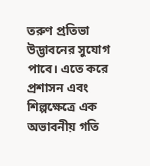তরুণ প্রতিভা উদ্ভাবনের সুযোগ পাবে। এতে করে প্রশাসন এবং শিল্পক্ষেত্রে এক অভাবনীয় গতি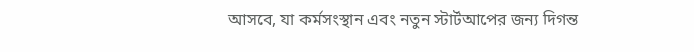আসবে, যা কর্মসংস্থান এবং নতুন স্টার্টআপের জন্য দিগন্ত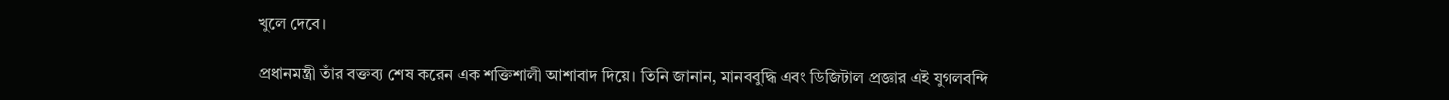খুলে দেবে।

প্রধানমন্ত্রী তাঁর বক্তব্য শেষ করেন এক শক্তিশালী আশাবাদ দিয়ে। তিনি জানান, মানববুদ্ধি এবং ডিজিটাল প্রজ্ঞার এই যুগলবন্দি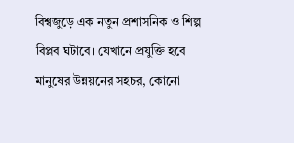বিশ্বজুড়ে এক নতুন প্রশাসনিক ও শিল্প বিপ্লব ঘটাবে। যেখানে প্রযুক্তি হবে মানুষের উন্নয়নের সহচর, কোনো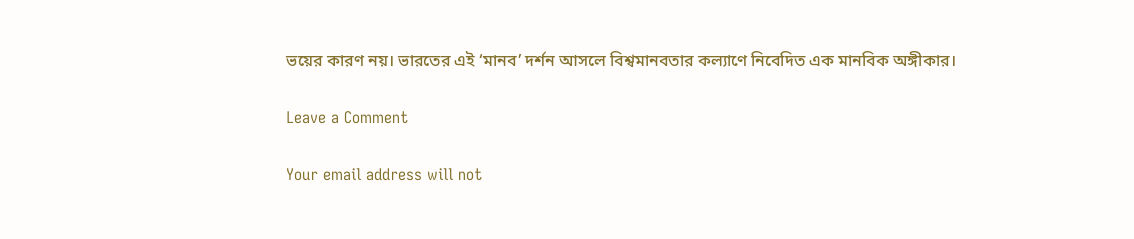ভয়ের কারণ নয়। ভারতের এই ‘মানব’ দর্শন আসলে বিশ্বমানবতার কল্যাণে নিবেদিত এক মানবিক অঙ্গীকার।

Leave a Comment

Your email address will not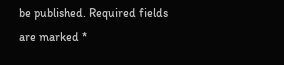be published. Required fields are marked *